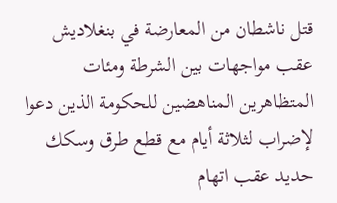قتل ناشطان من المعارضة في بنغلاديش عقب مواجهات بين الشرطة ومئات المتظاهرين المناهضين للحكومة الذين دعوا لإضراب لثلاثة أيام مع قطع طرق وسكك حديد عقب اتهام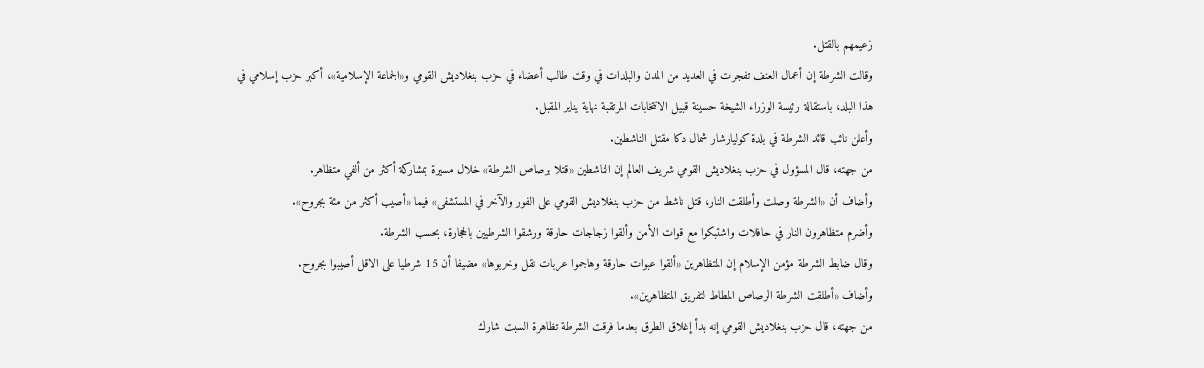زعيمهم بالقتل.
وقالت الشرطة إن أعمال العنف تفجرت في العديد من المدن والبلدات في وقت طالب أعضاء في حزب بنغلاديش القومي و«الجماعة الإسلامية»، أكبر حزب إسلامي في هذا البلد، باستقالة رئيسة الوزراء الشيخة حسينة قبيل الانتخابات المرتقبة نهاية يناير المقبل.
وأعلن نائب قائد الشرطة في بلدة كوليارشار شمال دكا مقتل الناشطين.
من جهته، قال المسؤول في حزب بنغلاديش القومي شريف العالم إن الناشطين «قتلا برصاص الشرطة» خلال مسيرة بمشاركة أكثر من ألفي متظاهر.
وأضاف أن «الشرطة وصلت وأطلقت النار، قتل ناشط من حزب بنغلاديش القومي على الفور والآخر في المستشفى» فيما «أصيب أكثر من مئة بجروح».
وأضرم متظاهرون النار في حافلات واشتبكوا مع قوات الأمن وألقوا زجاجات حارقة ورشقوا الشرطيين بالحجارة، بحسب الشرطة.
وقال ضابط الشرطة مؤمن الإسلام إن المتظاهرين «ألقوا عبوات حارقة وهاجموا عربات نقل وخربوها» مضيفا أن 15 شرطيا على الاقل أصيبوا بجروح.
وأضاف «أطلقت الشرطة الرصاص المطاط لتفريق المتظاهرين».
من جهته، قال حزب بنغلاديش القومي إنه بدأ إغلاق الطرق بعدما فرقت الشرطة تظاهرة السبت شارك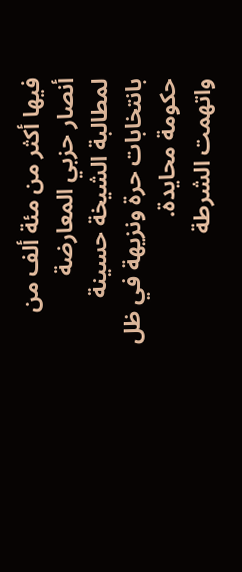فيها أكثر من مئة ألف من أنصار حزبي المعارضة لمطالبة الشيخة حسينة بانتخابات حرة ونزيهة في ظل حكومة محايدة.
واتهمت الشرطة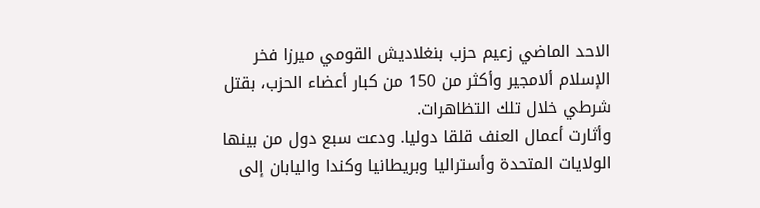الاحد الماضي زعيم حزب بنغلاديش القومي ميرزا فخر الإسلام ألامجير وأكثر من 150 من كبار أعضاء الحزب، بقتل شرطي خلال تلك التظاهرات.
وأثارت أعمال العنف قلقا دوليا. ودعت سبع دول من بينها الولايات المتحدة وأستراليا وبريطانيا وكندا واليابان إلى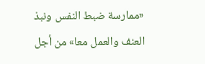«ممارسة ضبط النفس ونبذ العنف والعمل معا» من أجل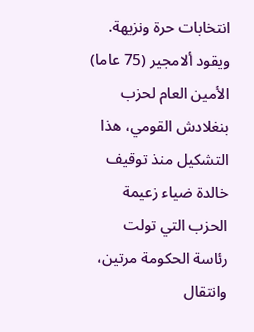انتخابات حرة ونزيهة.
ويقود ألامجير (75 عاما) الأمين العام لحزب بنغلادش القومي، هذا التشكيل منذ توقيف خالدة ضياء زعيمة الحزب التي تولت رئاسة الحكومة مرتين، وانتقال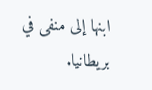ابنها إلى منفى في بريطانيا.